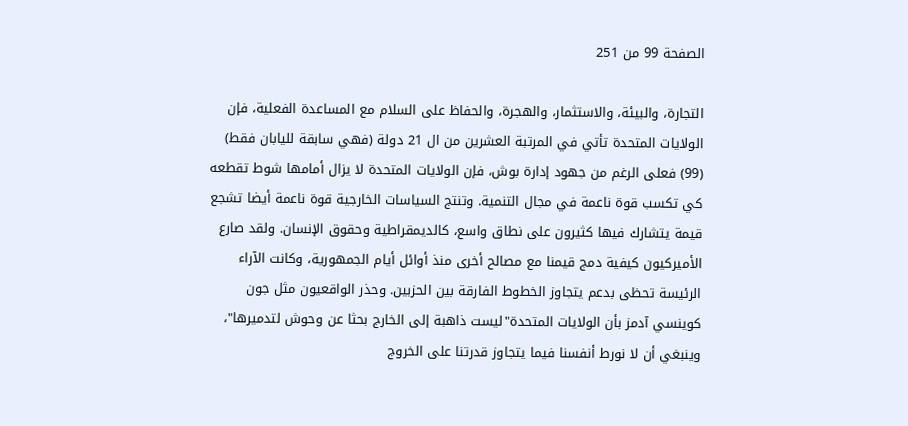الصفحة 99 من 251

التجارة، والبيئة، والاستثمار، والهجرة، والحفاظ على السلام مع المساعدة الفعلية، فإن الولايات المتحدة تأتي في المرتبة العشرين من ال 21 دولة (فهي سابقة لليابان فقط) (99) فعلى الرغم من جهود إدارة بوش، فإن الولايات المتحدة لا يزال أمامها شوط تقطعه كي تكسب قوة ناعمة في مجال التنمية. وتنتج السياسات الخارجية قوة ناعمة أيضا تشجع قيمة يتشارك فيها كثيرون على نطاق واسع، كالديمقراطية وحقوق الإنسان. ولقد صارع الأميركيون كيفية دمج قيمنا مع مصالح أخرى منذ أوائل أيام الجمهورية، وكانت الآراء الرئيسة تحظى بدعم يتجاوز الخطوط الفارقة بين الحزبين. وحذر الواقعيون مثل جون كوينسي آدمز بأن الولايات المتحدة"ليست ذاهبة إلى الخارج بحثا عن وحوش لتدميرها"، وينبغي أن لا نورط أنفسنا فيما يتجاوز قدرتنا على الخروج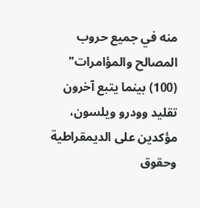منه في جميع حروب المصالح والمؤامرات" (100) بينما يتبع آخرون تقليد وودرو ويلسون، مؤكدين على الديمقراطية وحقوق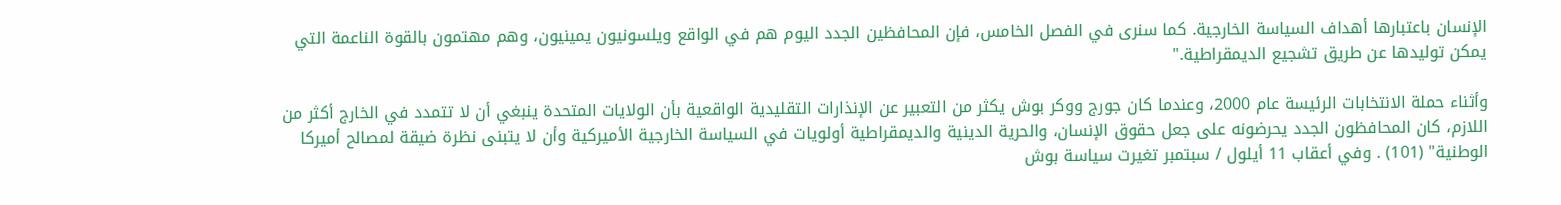الإنسان باعتبارها أهداف السياسة الخارجية. كما سنرى في الفصل الخامس، فإن المحافظين الجدد اليوم هم في الواقع ويلسونيون يمينيون، وهم مهتمون بالقوة الناعمة التي يمكن توليدها عن طريق تشجيع الديمقراطية."

وأثناء حملة الانتخابات الرئيسة عام 2000، وعندما كان جورج ووكر بوش يكثر من التعبير عن الإنذارات التقليدية الواقعية بأن الولايات المتحدة ينبغي أن لا تتمدد في الخارج أكثر من اللازم، كان المحافظون الجدد يحرضونه على جعل حقوق الإنسان، والحرية الدينية والديمقراطية أولويات في السياسة الخارجية الأميركية وأن لا يتبنى نظرة ضيقة لمصالح أميركا الوطنية" (101) . وفي أعقاب 11 أيلول / سبتمبر تغيرت سياسة بوش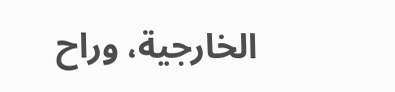الخارجية، وراح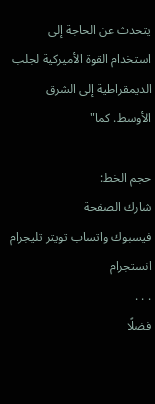يتحدث عن الحاجة إلى استخدام القوة الأميركية لجلب الديمقراطية إلى الشرق الأوسط. كما"

حجم الخط:
شارك الصفحة
فيسبوك واتساب تويتر تليجرام انستجرام
. . .
فضلًا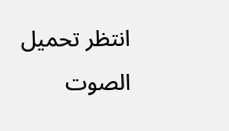انتظر تحميل الصوت